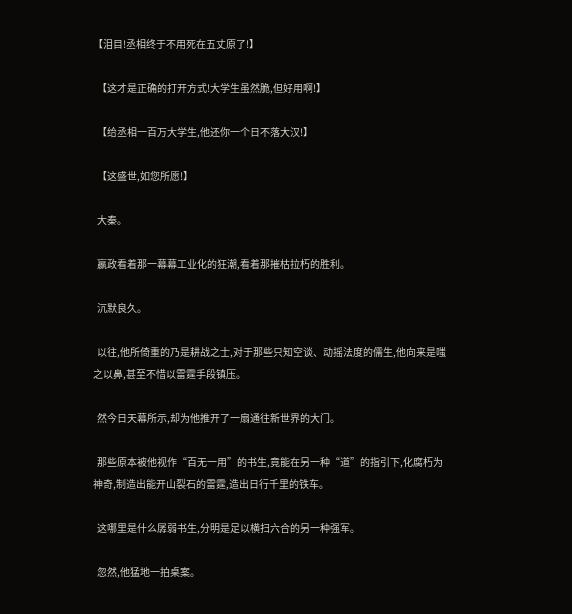【泪目!丞相终于不用死在五丈原了!】

  【这才是正确的打开方式!大学生虽然脆,但好用啊!】

  【给丞相一百万大学生,他还你一个日不落大汉!】

  【这盛世,如您所愿!】

  大秦。

  嬴政看着那一幕幕工业化的狂潮,看着那摧枯拉朽的胜利。

  沉默良久。

  以往,他所倚重的乃是耕战之士,对于那些只知空谈、动摇法度的儒生,他向来是嗤之以鼻,甚至不惜以雷霆手段镇压。

  然今日天幕所示,却为他推开了一扇通往新世界的大门。

  那些原本被他视作“百无一用”的书生,竟能在另一种“道”的指引下,化腐朽为神奇,制造出能开山裂石的雷霆,造出日行千里的铁车。

  这哪里是什么孱弱书生,分明是足以横扫六合的另一种强军。

  忽然,他猛地一拍桌案。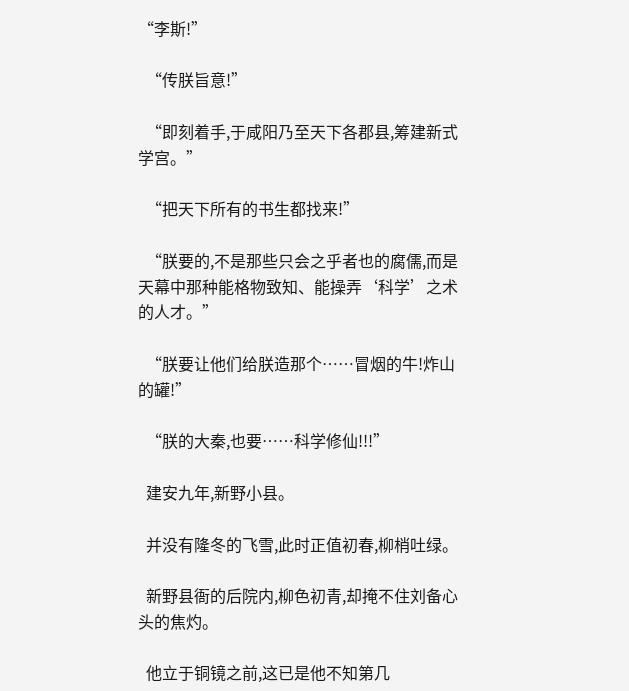“李斯!”

  “传朕旨意!”

  “即刻着手,于咸阳乃至天下各郡县,筹建新式学宫。”

  “把天下所有的书生都找来!”

  “朕要的,不是那些只会之乎者也的腐儒,而是天幕中那种能格物致知、能操弄‘科学’之术的人才。”

  “朕要让他们给朕造那个……冒烟的牛!炸山的罐!”

  “朕的大秦,也要……科学修仙!!!”

  建安九年,新野小县。

  并没有隆冬的飞雪,此时正值初春,柳梢吐绿。

  新野县衙的后院内,柳色初青,却掩不住刘备心头的焦灼。

  他立于铜镜之前,这已是他不知第几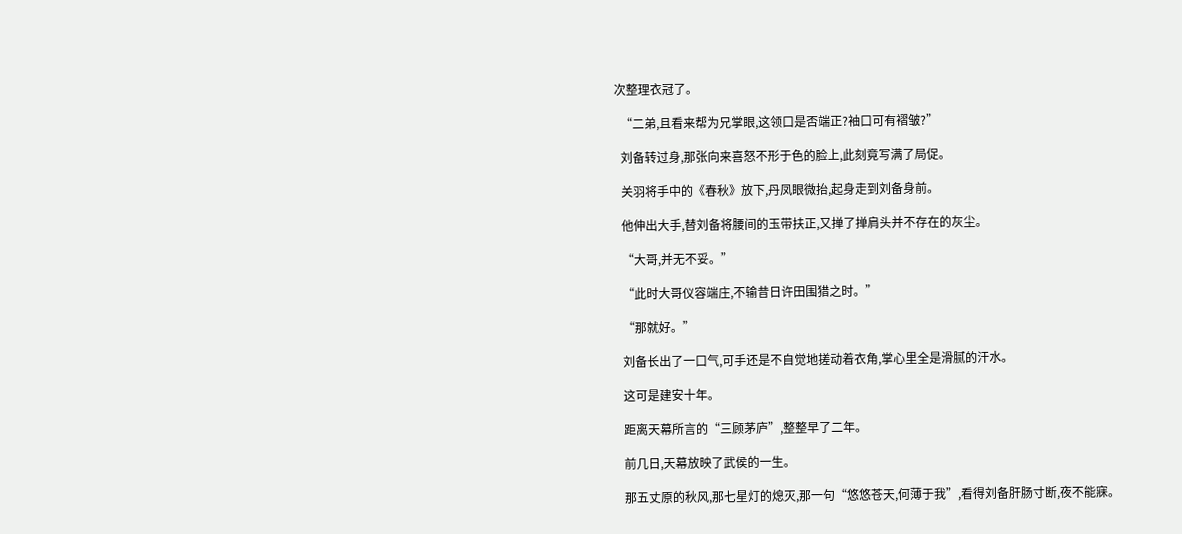次整理衣冠了。

  “二弟,且看来帮为兄掌眼,这领口是否端正?袖口可有褶皱?”

  刘备转过身,那张向来喜怒不形于色的脸上,此刻竟写满了局促。

  关羽将手中的《春秋》放下,丹凤眼微抬,起身走到刘备身前。

  他伸出大手,替刘备将腰间的玉带扶正,又掸了掸肩头并不存在的灰尘。

  “大哥,并无不妥。”

  “此时大哥仪容端庄,不输昔日许田围猎之时。”

  “那就好。”

  刘备长出了一口气,可手还是不自觉地搓动着衣角,掌心里全是滑腻的汗水。

  这可是建安十年。

  距离天幕所言的“三顾茅庐”,整整早了二年。

  前几日,天幕放映了武侯的一生。

  那五丈原的秋风,那七星灯的熄灭,那一句“悠悠苍天,何薄于我”,看得刘备肝肠寸断,夜不能寐。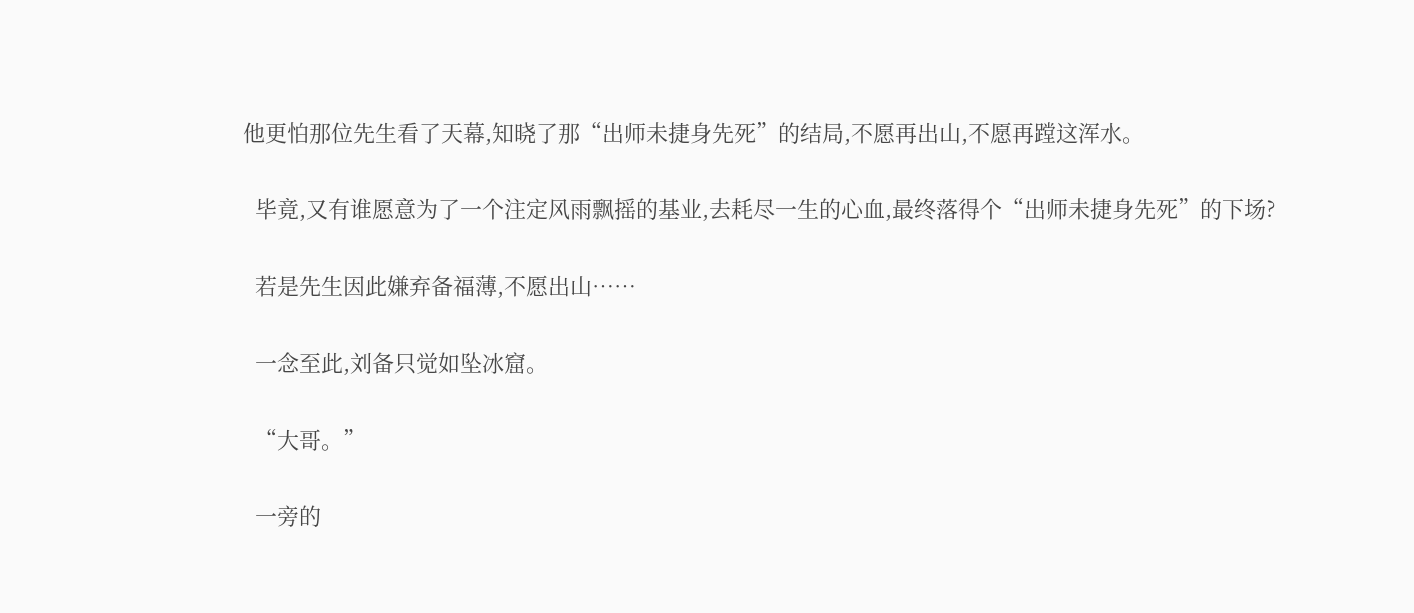他更怕那位先生看了天幕,知晓了那“出师未捷身先死”的结局,不愿再出山,不愿再蹚这浑水。

  毕竟,又有谁愿意为了一个注定风雨飘摇的基业,去耗尽一生的心血,最终落得个“出师未捷身先死”的下场?

  若是先生因此嫌弃备福薄,不愿出山……

  一念至此,刘备只觉如坠冰窟。

  “大哥。”

  一旁的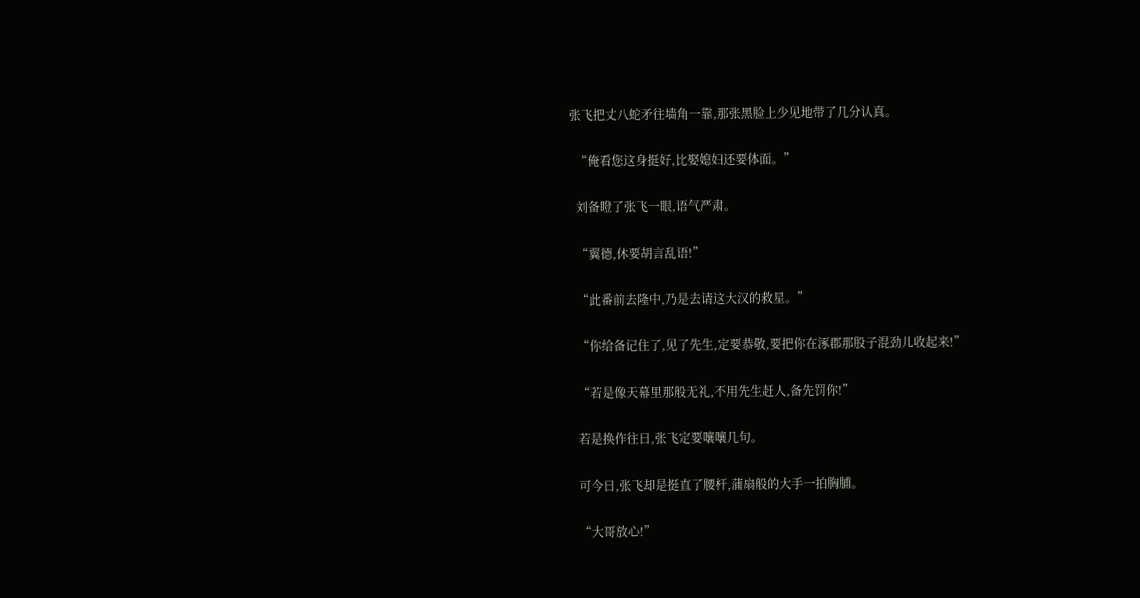张飞把丈八蛇矛往墙角一靠,那张黑脸上少见地带了几分认真。

  “俺看您这身挺好,比娶媳妇还要体面。”

  刘备瞪了张飞一眼,语气严肃。

  “翼德,休要胡言乱语!”

  “此番前去隆中,乃是去请这大汉的救星。”

  “你给备记住了,见了先生,定要恭敬,要把你在涿郡那股子混劲儿收起来!”

  “若是像天幕里那般无礼,不用先生赶人,备先罚你!”

  若是换作往日,张飞定要嚷嚷几句。

  可今日,张飞却是挺直了腰杆,蒲扇般的大手一拍胸脯。

  “大哥放心!”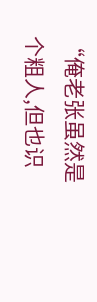“俺老张虽然是个粗人,但也识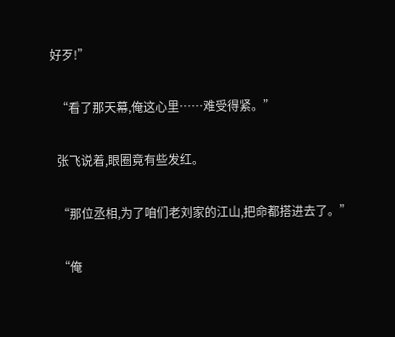好歹!”

  “看了那天幕,俺这心里……难受得紧。”

  张飞说着,眼圈竟有些发红。

  “那位丞相,为了咱们老刘家的江山,把命都搭进去了。”

  “俺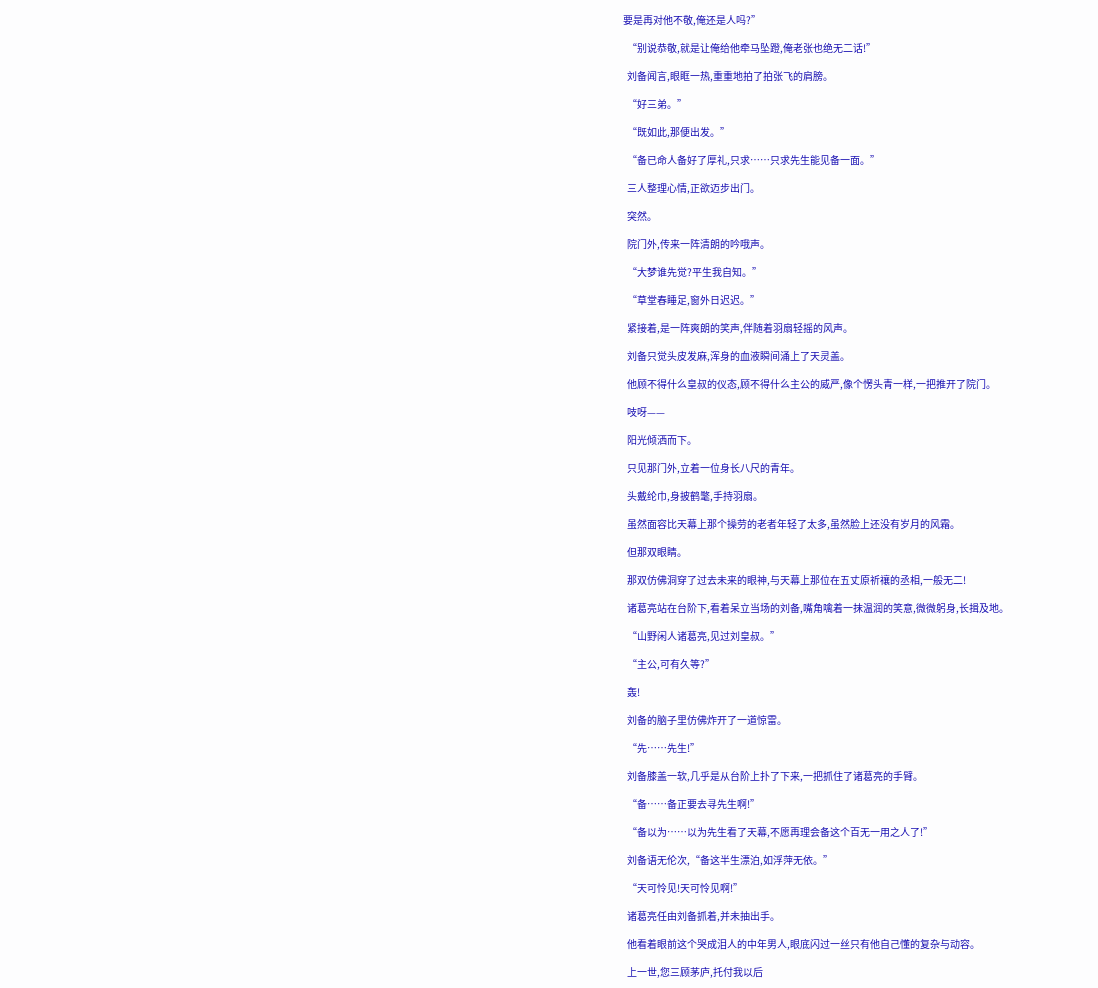要是再对他不敬,俺还是人吗?”

  “别说恭敬,就是让俺给他牵马坠蹬,俺老张也绝无二话!”

  刘备闻言,眼眶一热,重重地拍了拍张飞的肩膀。

  “好三弟。”

  “既如此,那便出发。”

  “备已命人备好了厚礼,只求……只求先生能见备一面。”

  三人整理心情,正欲迈步出门。

  突然。

  院门外,传来一阵清朗的吟哦声。

  “大梦谁先觉?平生我自知。”

  “草堂春睡足,窗外日迟迟。”

  紧接着,是一阵爽朗的笑声,伴随着羽扇轻摇的风声。

  刘备只觉头皮发麻,浑身的血液瞬间涌上了天灵盖。

  他顾不得什么皇叔的仪态,顾不得什么主公的威严,像个愣头青一样,一把推开了院门。

  吱呀——

  阳光倾洒而下。

  只见那门外,立着一位身长八尺的青年。

  头戴纶巾,身披鹤氅,手持羽扇。

  虽然面容比天幕上那个操劳的老者年轻了太多,虽然脸上还没有岁月的风霜。

  但那双眼睛。

  那双仿佛洞穿了过去未来的眼神,与天幕上那位在五丈原祈禳的丞相,一般无二!

  诸葛亮站在台阶下,看着呆立当场的刘备,嘴角噙着一抹温润的笑意,微微躬身,长揖及地。

  “山野闲人诸葛亮,见过刘皇叔。”

  “主公,可有久等?”

  轰!

  刘备的脑子里仿佛炸开了一道惊雷。

  “先……先生!”

  刘备膝盖一软,几乎是从台阶上扑了下来,一把抓住了诸葛亮的手臂。

  “备……备正要去寻先生啊!”

  “备以为……以为先生看了天幕,不愿再理会备这个百无一用之人了!”

  刘备语无伦次,“备这半生漂泊,如浮萍无依。”

  “天可怜见!天可怜见啊!”

  诸葛亮任由刘备抓着,并未抽出手。

  他看着眼前这个哭成泪人的中年男人,眼底闪过一丝只有他自己懂的复杂与动容。

  上一世,您三顾茅庐,托付我以后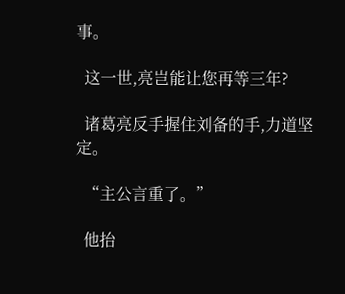事。

  这一世,亮岂能让您再等三年?

  诸葛亮反手握住刘备的手,力道坚定。

  “主公言重了。”

  他抬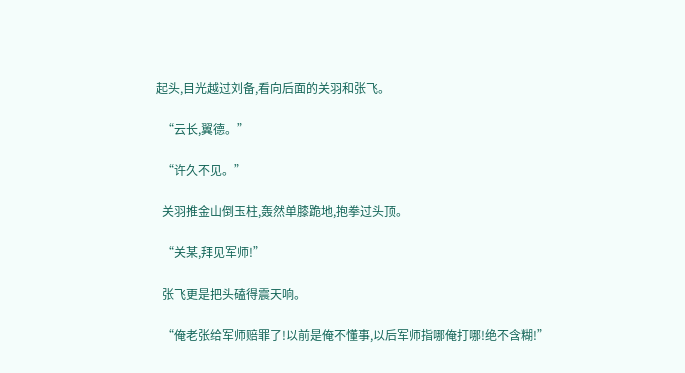起头,目光越过刘备,看向后面的关羽和张飞。

  “云长,翼德。”

  “许久不见。”

  关羽推金山倒玉柱,轰然单膝跪地,抱拳过头顶。

  “关某,拜见军师!”

  张飞更是把头磕得震天响。

  “俺老张给军师赔罪了!以前是俺不懂事,以后军师指哪俺打哪!绝不含糊!”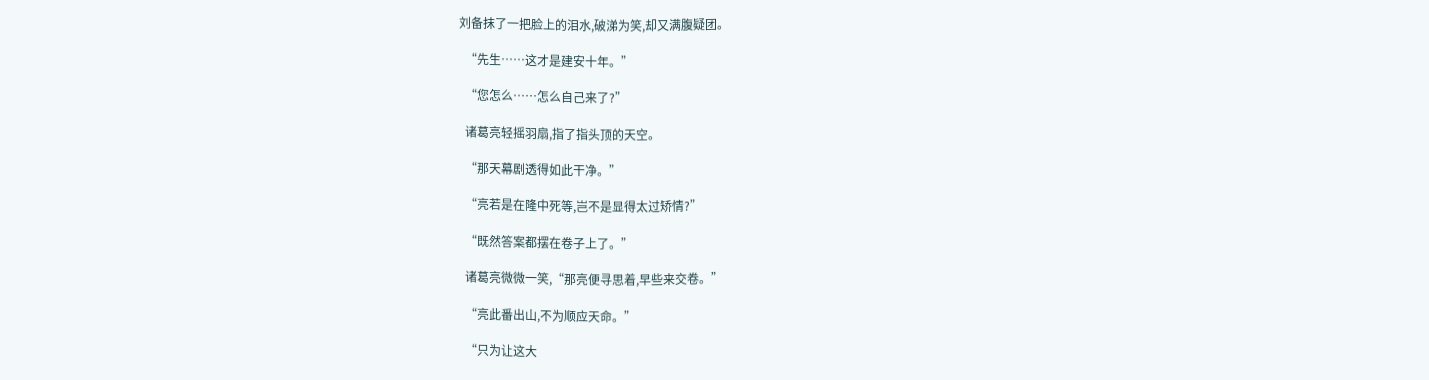刘备抹了一把脸上的泪水,破涕为笑,却又满腹疑团。

  “先生……这才是建安十年。”

  “您怎么……怎么自己来了?”

  诸葛亮轻摇羽扇,指了指头顶的天空。

  “那天幕剧透得如此干净。”

  “亮若是在隆中死等,岂不是显得太过矫情?”

  “既然答案都摆在卷子上了。”

  诸葛亮微微一笑,“那亮便寻思着,早些来交卷。”

  “亮此番出山,不为顺应天命。”

  “只为让这大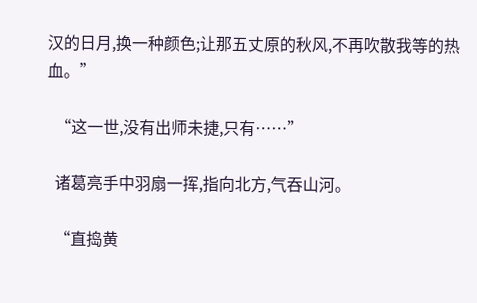汉的日月,换一种颜色;让那五丈原的秋风,不再吹散我等的热血。”

  “这一世,没有出师未捷,只有……”

  诸葛亮手中羽扇一挥,指向北方,气吞山河。

  “直捣黄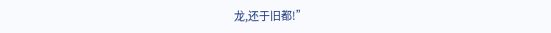龙,还于旧都!”